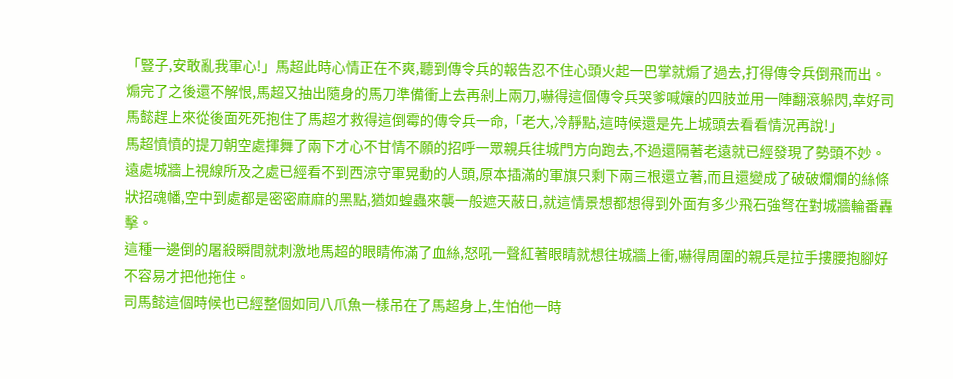「豎子,安敢亂我軍心!」馬超此時心情正在不爽,聽到傳令兵的報告忍不住心頭火起一巴掌就煽了過去,打得傳令兵倒飛而出。
煽完了之後還不解恨,馬超又抽出隨身的馬刀準備衝上去再剁上兩刀,嚇得這個傳令兵哭爹喊孃的四肢並用一陣翻滾躲閃,幸好司馬懿趕上來從後面死死抱住了馬超才救得這倒霉的傳令兵一命,「老大,冷靜點,這時候還是先上城頭去看看情況再說!」
馬超憤憤的提刀朝空處揮舞了兩下才心不甘情不願的招呼一眾親兵往城門方向跑去,不過還隔著老遠就已經發現了勢頭不妙。遠處城牆上視線所及之處已經看不到西涼守軍晃動的人頭,原本插滿的軍旗只剩下兩三根還立著,而且還變成了破破爛爛的絲條狀招魂幡,空中到處都是密密麻麻的黑點,猶如蝗蟲來襲一般遮天蔽日,就這情景想都想得到外面有多少飛石強弩在對城牆輪番轟擊。
這種一邊倒的屠殺瞬間就刺激地馬超的眼睛佈滿了血絲,怒吼一聲紅著眼睛就想往城牆上衝,嚇得周圍的親兵是拉手摟腰抱腳好不容易才把他拖住。
司馬懿這個時候也已經整個如同八爪魚一樣吊在了馬超身上,生怕他一時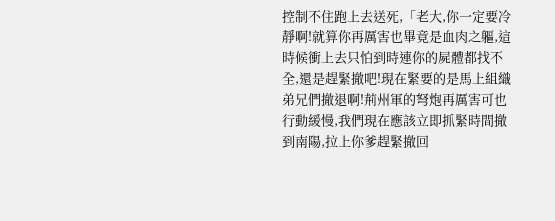控制不住跑上去送死,「老大,你一定要冷靜啊!就算你再厲害也畢竟是血肉之軀,這時候衝上去只怕到時連你的屍體都找不全,還是趕緊撤吧!現在緊要的是馬上組織弟兄們撤退啊!荊州軍的弩炮再厲害可也行動緩慢,我們現在應該立即抓緊時間撤到南陽,拉上你爹趕緊撤回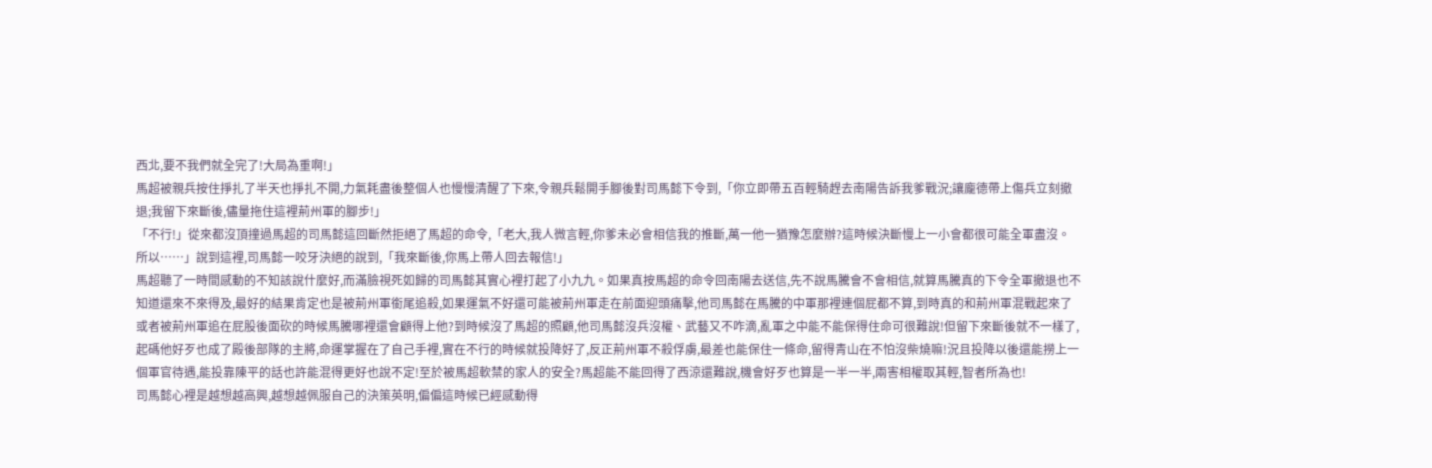西北,要不我們就全完了!大局為重啊!」
馬超被親兵按住掙扎了半天也掙扎不開,力氣耗盡後整個人也慢慢清醒了下來,令親兵鬆開手腳後對司馬懿下令到,「你立即帶五百輕騎趕去南陽告訴我爹戰況;讓龐德帶上傷兵立刻撤退;我留下來斷後,儘量拖住這裡荊州軍的腳步!」
「不行!」從來都沒頂撞過馬超的司馬懿這回斷然拒絕了馬超的命令,「老大,我人微言輕,你爹未必會相信我的推斷,萬一他一猶豫怎麼辦?這時候決斷慢上一小會都很可能全軍盡沒。所以……」說到這裡,司馬懿一咬牙決絕的說到,「我來斷後,你馬上帶人回去報信!」
馬超聽了一時間感動的不知該說什麼好,而滿臉視死如歸的司馬懿其實心裡打起了小九九。如果真按馬超的命令回南陽去送信,先不說馬騰會不會相信,就算馬騰真的下令全軍撤退也不知道還來不來得及,最好的結果肯定也是被荊州軍銜尾追殺,如果運氣不好還可能被荊州軍走在前面迎頭痛擊,他司馬懿在馬騰的中軍那裡連個屁都不算,到時真的和荊州軍混戰起來了或者被荊州軍追在屁股後面砍的時候馬騰哪裡還會顧得上他?到時候沒了馬超的照顧,他司馬懿沒兵沒權、武藝又不咋滴,亂軍之中能不能保得住命可很難說!但留下來斷後就不一樣了,起碼他好歹也成了殿後部隊的主將,命運掌握在了自己手裡,實在不行的時候就投降好了,反正荊州軍不殺俘虜,最差也能保住一條命,留得青山在不怕沒柴燒嘛!況且投降以後還能撈上一個軍官待遇,能投靠陳平的話也許能混得更好也說不定!至於被馬超軟禁的家人的安全?馬超能不能回得了西涼還難說,機會好歹也算是一半一半,兩害相權取其輕,智者所為也!
司馬懿心裡是越想越高興,越想越佩服自己的決策英明,偏偏這時候已經感動得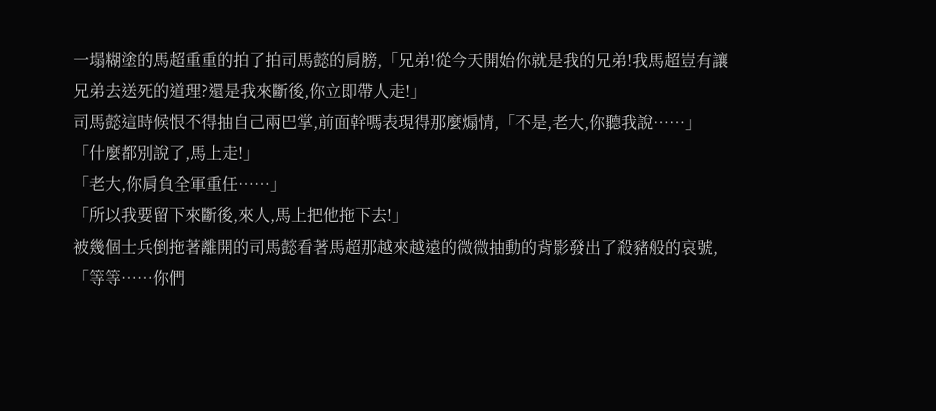一塌糊塗的馬超重重的拍了拍司馬懿的肩膀,「兄弟!從今天開始你就是我的兄弟!我馬超豈有讓兄弟去送死的道理?還是我來斷後,你立即帶人走!」
司馬懿這時候恨不得抽自己兩巴掌,前面幹嗎表現得那麼煽情,「不是,老大,你聽我說……」
「什麼都別說了,馬上走!」
「老大,你肩負全軍重任……」
「所以我要留下來斷後,來人,馬上把他拖下去!」
被幾個士兵倒拖著離開的司馬懿看著馬超那越來越遠的微微抽動的背影發出了殺豬般的哀號,「等等……你們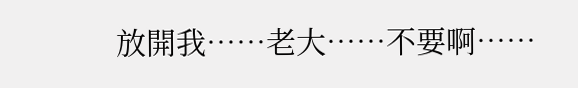放開我……老大……不要啊……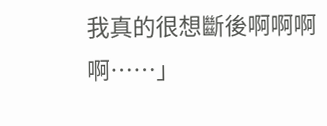我真的很想斷後啊啊啊啊……」